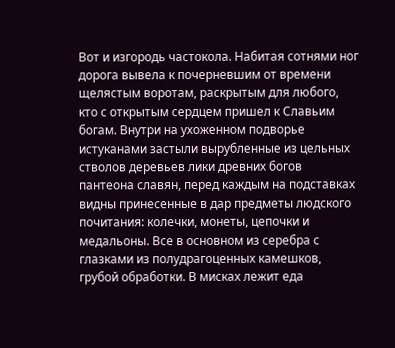Вот и изгородь частокола. Набитая сотнями ног дорога вывела к почерневшим от времени щелястым воротам, раскрытым для любого, кто с открытым сердцем пришел к Славьим богам. Внутри на ухоженном подворье истуканами застыли вырубленные из цельных стволов деревьев лики древних богов пантеона славян, перед каждым на подставках видны принесенные в дар предметы людского почитания: колечки, монеты, цепочки и медальоны. Все в основном из серебра с глазками из полудрагоценных камешков, грубой обработки. В мисках лежит еда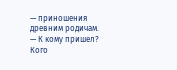— приношения древним родичам.
— К кому пришел? Кого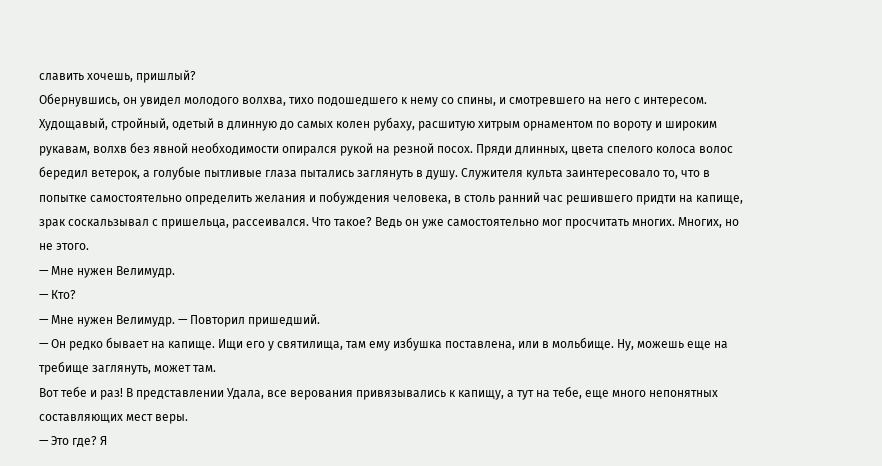славить хочешь, пришлый?
Обернувшись, он увидел молодого волхва, тихо подошедшего к нему со спины, и смотревшего на него с интересом. Худощавый, стройный, одетый в длинную до самых колен рубаху, расшитую хитрым орнаментом по вороту и широким рукавам, волхв без явной необходимости опирался рукой на резной посох. Пряди длинных, цвета спелого колоса волос бередил ветерок, а голубые пытливые глаза пытались заглянуть в душу. Служителя культа заинтересовало то, что в попытке самостоятельно определить желания и побуждения человека, в столь ранний час решившего придти на капище, зрак соскальзывал с пришельца, рассеивался. Что такое? Ведь он уже самостоятельно мог просчитать многих. Многих, но не этого.
— Мне нужен Велимудр.
— Кто?
— Мне нужен Велимудр. — Повторил пришедший.
— Он редко бывает на капище. Ищи его у святилища, там ему избушка поставлена, или в мольбище. Ну, можешь еще на требище заглянуть, может там.
Вот тебе и раз! В представлении Удала, все верования привязывались к капищу, а тут на тебе, еще много непонятных составляющих мест веры.
— Это где? Я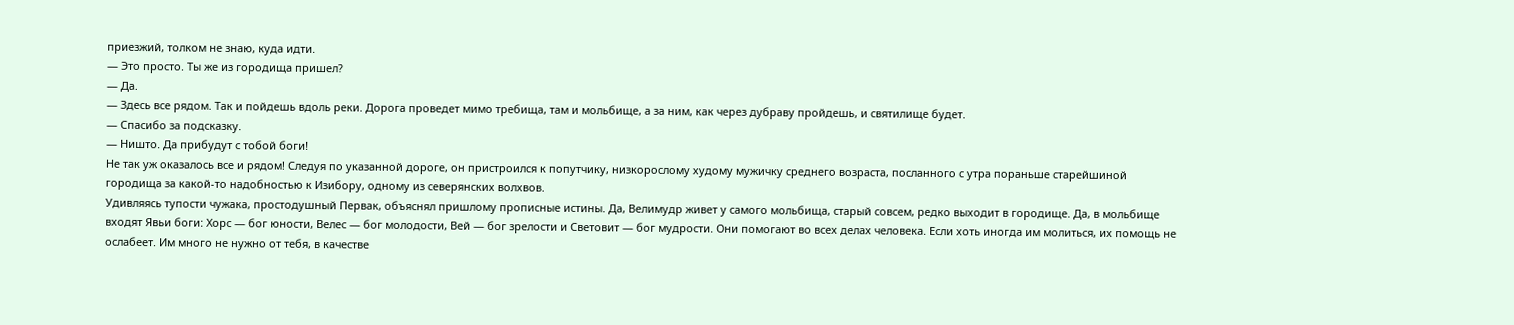приезжий, толком не знаю, куда идти.
— Это просто. Ты же из городища пришел?
— Да.
— Здесь все рядом. Так и пойдешь вдоль реки. Дорога проведет мимо требища, там и мольбище, а за ним, как через дубраву пройдешь, и святилище будет.
— Спасибо за подсказку.
— Ништо. Да прибудут с тобой боги!
Не так уж оказалось все и рядом! Следуя по указанной дороге, он пристроился к попутчику, низкорослому худому мужичку среднего возраста, посланного с утра пораньше старейшиной городища за какой-то надобностью к Изибору, одному из северянских волхвов.
Удивляясь тупости чужака, простодушный Первак, объяснял пришлому прописные истины. Да, Велимудр живет у самого мольбища, старый совсем, редко выходит в городище. Да, в мольбище входят Явьи боги: Хорс — бог юности, Велес — бог молодости, Вей — бог зрелости и Световит — бог мудрости. Они помогают во всех делах человека. Если хоть иногда им молиться, их помощь не ослабеет. Им много не нужно от тебя, в качестве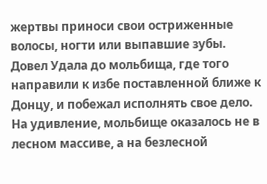жертвы приноси свои остриженные волосы, ногти или выпавшие зубы. Довел Удала до мольбища, где того направили к избе поставленной ближе к Донцу, и побежал исполнять свое дело.
На удивление, мольбище оказалось не в лесном массиве, а на безлесной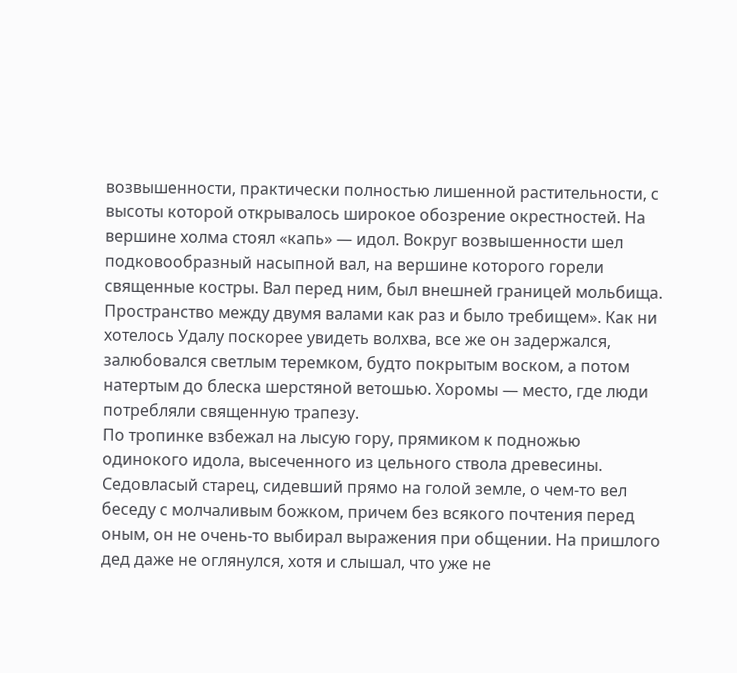возвышенности, практически полностью лишенной растительности, с высоты которой открывалось широкое обозрение окрестностей. На вершине холма стоял «капь» — идол. Вокруг возвышенности шел подковообразный насыпной вал, на вершине которого горели священные костры. Вал перед ним, был внешней границей мольбища. Пространство между двумя валами как раз и было требищем». Как ни хотелось Удалу поскорее увидеть волхва, все же он задержался, залюбовался светлым теремком, будто покрытым воском, а потом натертым до блеска шерстяной ветошью. Хоромы — место, где люди потребляли священную трапезу.
По тропинке взбежал на лысую гору, прямиком к подножью одинокого идола, высеченного из цельного ствола древесины. Седовласый старец, сидевший прямо на голой земле, о чем-то вел беседу с молчаливым божком, причем без всякого почтения перед оным, он не очень-то выбирал выражения при общении. На пришлого дед даже не оглянулся, хотя и слышал, что уже не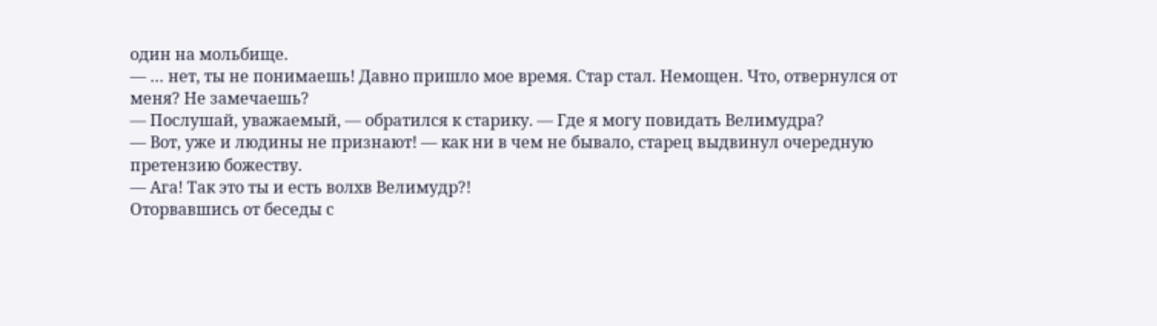один на мольбище.
— … нет, ты не понимаешь! Давно пришло мое время. Стар стал. Немощен. Что, отвернулся от меня? Не замечаешь?
— Послушай, уважаемый, — обратился к старику. — Где я могу повидать Велимудра?
— Вот, уже и людины не признают! — как ни в чем не бывало, старец выдвинул очередную претензию божеству.
— Ага! Так это ты и есть волхв Велимудр?!
Оторвавшись от беседы с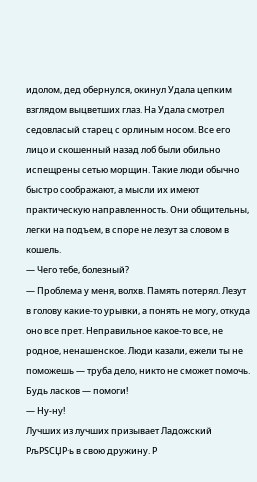идолом, дед обернулся, окинул Удала цепким взглядом выцветших глаз. На Удала смотрел седовласый старец с орлиным носом. Все его лицо и скошенный назад лоб были обильно испещрены сетью морщин. Такие люди обычно быстро соображают, а мысли их имеют практическую направленность. Они общительны, легки на подъем, в споре не лезут за словом в кошель.
— Чего тебе, болезный?
— Проблема у меня, волхв. Память потерял. Лезут в голову какие-то урывки, а понять не могу, откуда оно все прет. Неправильное какое-то все, не родное, ненашенское. Люди казали, ежели ты не поможешь — труба дело, никто не сможет помочь. Будь ласков — помоги!
— Ну-ну!
Лучших из лучших призывает Ладожский РљРЅСЏР·ь в свою дружину. Р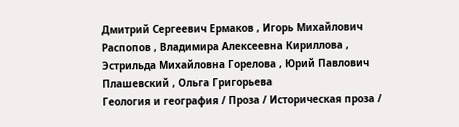Дмитрий Сергеевич Ермаков , Игорь Михайлович Распопов , Владимира Алексеевна Кириллова , Эстрильда Михайловна Горелова , Юрий Павлович Плашевский , Ольга Григорьева
Геология и география / Проза / Историческая проза /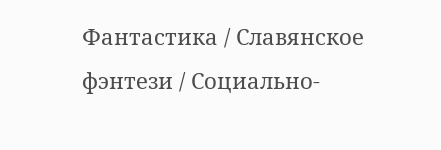Фантастика / Славянское фэнтези / Социально-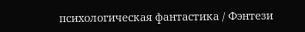психологическая фантастика / Фэнтези